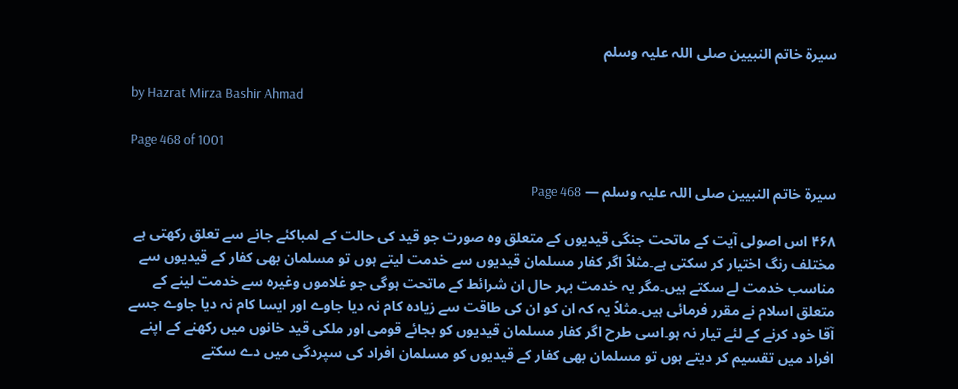سیرۃ خاتم النبیین صلی اللہ علیہ وسلم

by Hazrat Mirza Bashir Ahmad

Page 468 of 1001

سیرۃ خاتم النبیین صلی اللہ علیہ وسلم — Page 468

۴۶۸ اس اصولی آیت کے ماتحت جنگی قیدیوں کے متعلق وہ صورت جو قید کی حالت کے لمباکئے جانے سے تعلق رکھتی ہے مختلف رنگ اختیار کر سکتی ہے۔مثلاً اگر کفار مسلمان قیدیوں سے خدمت لیتے ہوں تو مسلمان بھی کفار کے قیدیوں سے مناسب خدمت لے سکتے ہیں۔مگر یہ خدمت بہر حال ان شرائط کے ماتحت ہوگی جو غلاموں وغیرہ سے خدمت لینے کے متعلق اسلام نے مقرر فرمائی ہیں۔مثلاً یہ کہ ان کو ان کی طاقت سے زیادہ کام نہ دیا جاوے اور ایسا کام نہ دیا جاوے جسے آقا خود کرنے کے لئے تیار نہ ہو۔اسی طرح اگر کفار مسلمان قیدیوں کو بجائے قومی اور ملکی قید خانوں میں رکھنے کے اپنے افراد میں تقسیم کر دیتے ہوں تو مسلمان بھی کفار کے قیدیوں کو مسلمان افراد کی سپردگی میں دے سکتے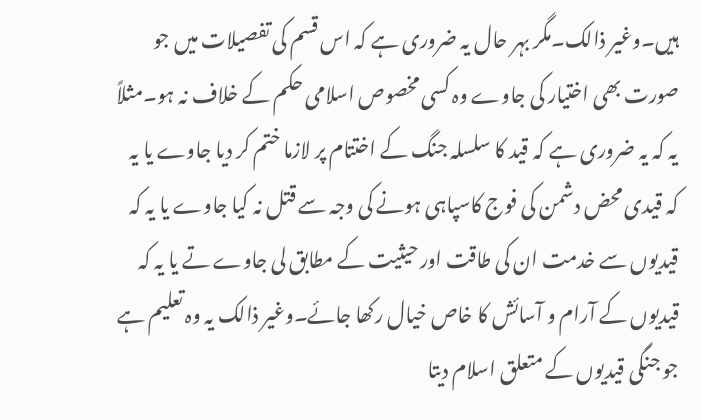ہیں۔وغیر ذالک۔مگر بہر حال یہ ضروری ہے کہ اس قسم کی تفصیلات میں جو صورت بھی اختیار کی جاوے وہ کسی مخصوص اسلامی حکم کے خلاف نہ ہو۔مثلاً یہ کہ یہ ضروری ہے کہ قید کا سلسلہ جنگ کے اختتام پر لازما ختم کر دیا جاوے یا یہ کہ قیدی محض دشمن کی فوج کاسپاہی ہونے کی وجہ سے قتل نہ کیا جاوے یا یہ کہ قیدیوں سے خدمت ان کی طاقت اور حیثیت کے مطابق لی جاوے تے یا یہ کہ قیدیوں کے آرام و آسائش کا خاص خیال رکھا جائے۔وغیر ذالک یہ وہ تعلیم ہے جو جنگی قیدیوں کے متعلق اسلام دیتا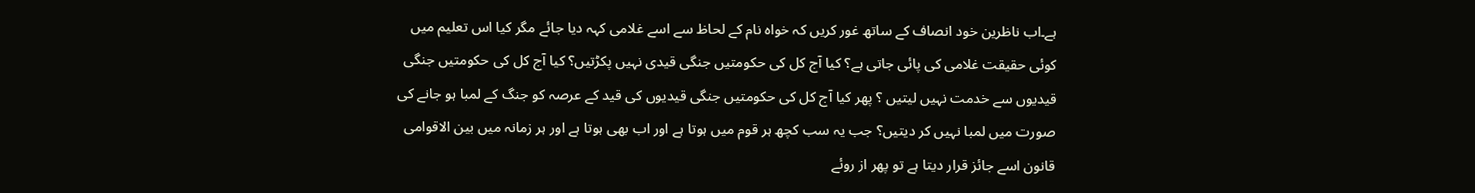ہے۔اب ناظرین خود انصاف کے ساتھ غور کریں کہ خواہ نام کے لحاظ سے اسے غلامی کہہ دیا جائے مگر کیا اس تعلیم میں کوئی حقیقت غلامی کی پائی جاتی ہے؟ کیا آج کل کی حکومتیں جنگی قیدی نہیں پکڑتیں؟ کیا آج کل کی حکومتیں جنگی قیدیوں سے خدمت نہیں لیتیں ؟ پھر کیا آج کل کی حکومتیں جنگی قیدیوں کی قید کے عرصہ کو جنگ کے لمبا ہو جانے کی صورت میں لمبا نہیں کر دیتیں؟ جب یہ سب کچھ ہر قوم میں ہوتا ہے اور اب بھی ہوتا ہے اور ہر زمانہ میں بین الاقوامی قانون اسے جائز قرار دیتا ہے تو پھر از روئے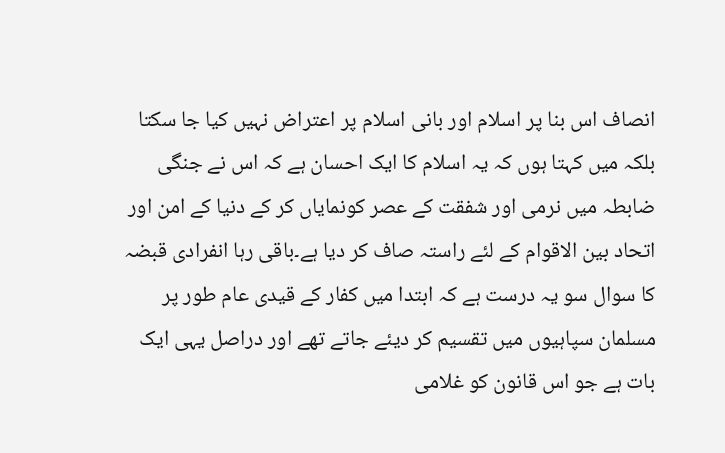انصاف اس بنا پر اسلام اور بانی اسلام پر اعتراض نہیں کیا جا سکتا بلکہ میں کہتا ہوں کہ یہ اسلام کا ایک احسان ہے کہ اس نے جنگی ضابطہ میں نرمی اور شفقت کے عصر کونمایاں کر کے دنیا کے امن اور اتحاد بین الاقوام کے لئے راستہ صاف کر دیا ہے۔باقی رہا انفرادی قبضہ کا سوال سو یہ درست ہے کہ ابتدا میں کفار کے قیدی عام طور پر مسلمان سپاہیوں میں تقسیم کر دیئے جاتے تھے اور دراصل یہی ایک بات ہے جو اس قانون کو غلامی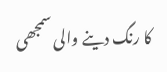کا رنگ دینے والی سمجھی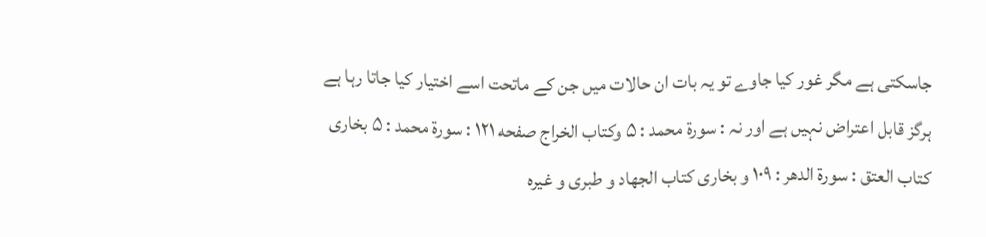جاسکتی ہے مگر غور کیا جاوے تو یہ بات ان حالات میں جن کے ماتحت اسے اختیار کیا جاتا رہا ہے ہرگز قابل اعتراض نہیں ہے اور نہ : سورة محمد : ۵ وکتاب الخراج صفحه ۱۲۱ : سورة محمد : ۵ بخاری کتاب العتق : سورة الدهر : ۱۰۹ و بخاری کتاب الجهاد و طبری و غیره